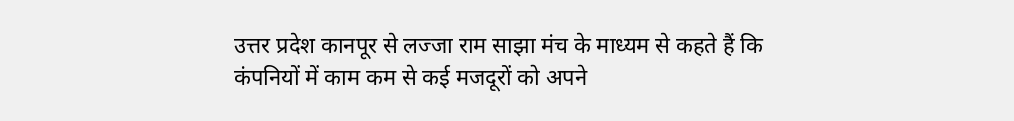उत्तर प्रदेश कानपूर से लज्जा राम साझा मंच के माध्यम से कहते हैं कि कंपनियों में काम कम से कई मजदूरों को अपने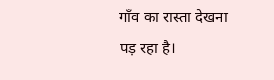गाँव का रास्ता देखना पड़ रहा है।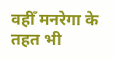वहीँ मनरेगा के तहत भी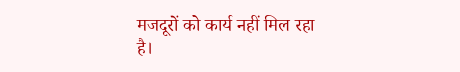मजदूरों को कार्य नहीं मिल रहा है।